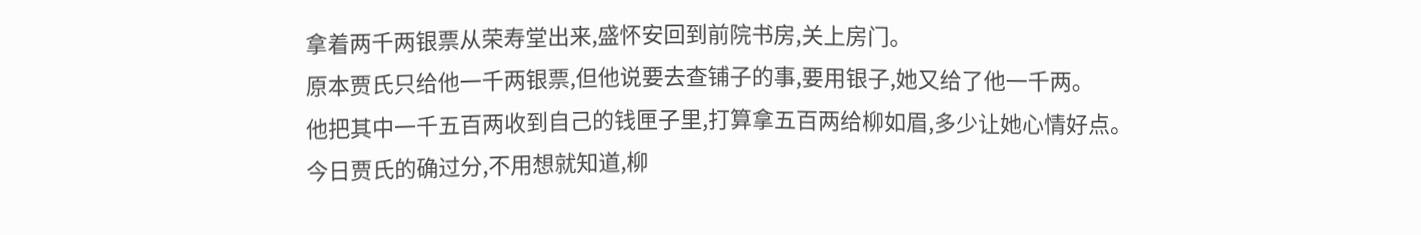拿着两千两银票从荣寿堂出来,盛怀安回到前院书房,关上房门。
原本贾氏只给他一千两银票,但他说要去查铺子的事,要用银子,她又给了他一千两。
他把其中一千五百两收到自己的钱匣子里,打算拿五百两给柳如眉,多少让她心情好点。
今日贾氏的确过分,不用想就知道,柳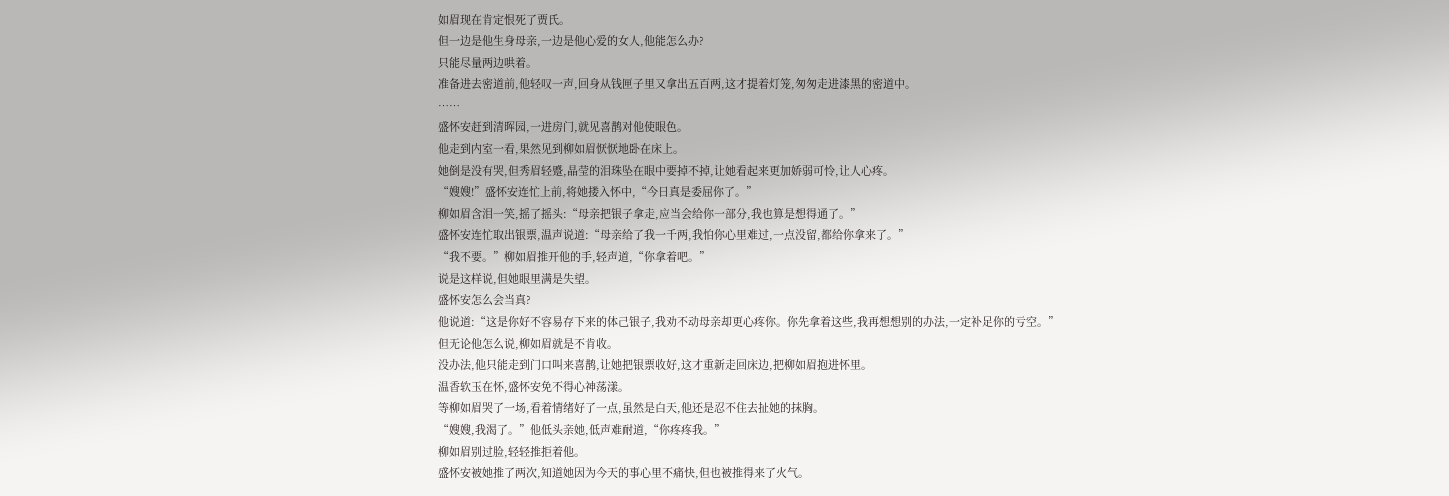如眉现在肯定恨死了贾氏。
但一边是他生身母亲,一边是他心爱的女人,他能怎么办?
只能尽量两边哄着。
准备进去密道前,他轻叹一声,回身从钱匣子里又拿出五百两,这才提着灯笼,匆匆走进漆黑的密道中。
……
盛怀安赶到清晖园,一进房门,就见喜鹊对他使眼色。
他走到内室一看,果然见到柳如眉恹恹地卧在床上。
她倒是没有哭,但秀眉轻蹙,晶莹的泪珠坠在眼中要掉不掉,让她看起来更加娇弱可怜,让人心疼。
“嫂嫂!”盛怀安连忙上前,将她搂入怀中,“今日真是委屈你了。”
柳如眉含泪一笑,摇了摇头:“母亲把银子拿走,应当会给你一部分,我也算是想得通了。”
盛怀安连忙取出银票,温声说道:“母亲给了我一千两,我怕你心里难过,一点没留,都给你拿来了。”
“我不要。”柳如眉推开他的手,轻声道,“你拿着吧。”
说是这样说,但她眼里满是失望。
盛怀安怎么会当真?
他说道:“这是你好不容易存下来的体己银子,我劝不动母亲却更心疼你。你先拿着这些,我再想想别的办法,一定补足你的亏空。”
但无论他怎么说,柳如眉就是不肯收。
没办法,他只能走到门口叫来喜鹊,让她把银票收好,这才重新走回床边,把柳如眉抱进怀里。
温香软玉在怀,盛怀安免不得心神荡漾。
等柳如眉哭了一场,看着情绪好了一点,虽然是白天,他还是忍不住去扯她的抹胸。
“嫂嫂,我渴了。”他低头亲她,低声难耐道,“你疼疼我。”
柳如眉别过脸,轻轻推拒着他。
盛怀安被她推了两次,知道她因为今天的事心里不痛快,但也被推得来了火气。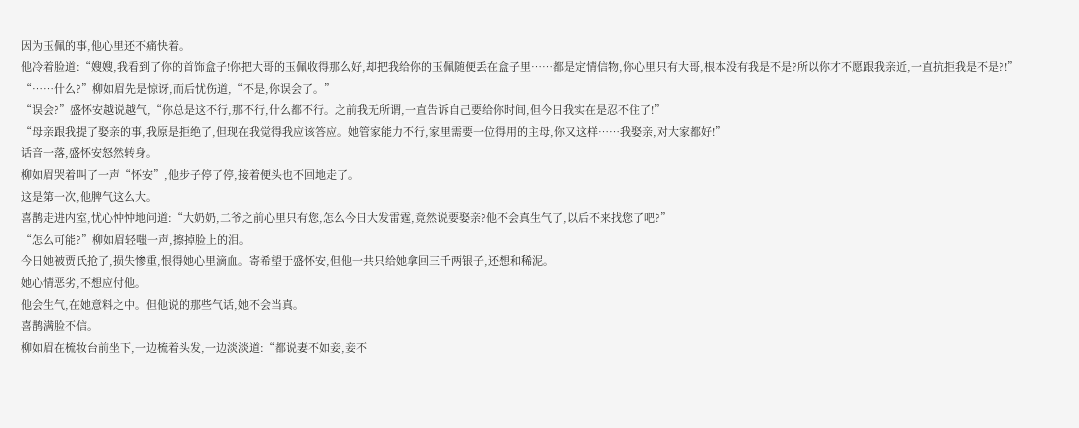因为玉佩的事,他心里还不痛快着。
他冷着脸道:“嫂嫂,我看到了你的首饰盒子!你把大哥的玉佩收得那么好,却把我给你的玉佩随便丢在盒子里……都是定情信物,你心里只有大哥,根本没有我是不是?所以你才不愿跟我亲近,一直抗拒我是不是?!”
“……什么?”柳如眉先是惊讶,而后忧伤道,“不是,你误会了。”
“误会?”盛怀安越说越气,“你总是这不行,那不行,什么都不行。之前我无所谓,一直告诉自己要给你时间,但今日我实在是忍不住了!”
“母亲跟我提了娶亲的事,我原是拒绝了,但现在我觉得我应该答应。她管家能力不行,家里需要一位得用的主母,你又这样……我娶亲,对大家都好!”
话音一落,盛怀安怒然转身。
柳如眉哭着叫了一声“怀安”,他步子停了停,接着便头也不回地走了。
这是第一次,他脾气这么大。
喜鹊走进内室,忧心忡忡地问道:“大奶奶,二爷之前心里只有您,怎么今日大发雷霆,竟然说要娶亲?他不会真生气了,以后不来找您了吧?”
“怎么可能?”柳如眉轻嗤一声,擦掉脸上的泪。
今日她被贾氏抢了,损失惨重,恨得她心里滴血。寄希望于盛怀安,但他一共只给她拿回三千两银子,还想和稀泥。
她心情恶劣,不想应付他。
他会生气,在她意料之中。但他说的那些气话,她不会当真。
喜鹊满脸不信。
柳如眉在梳妆台前坐下,一边梳着头发,一边淡淡道:“都说妻不如妾,妾不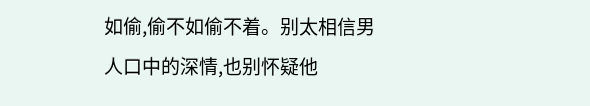如偷,偷不如偷不着。别太相信男人口中的深情,也别怀疑他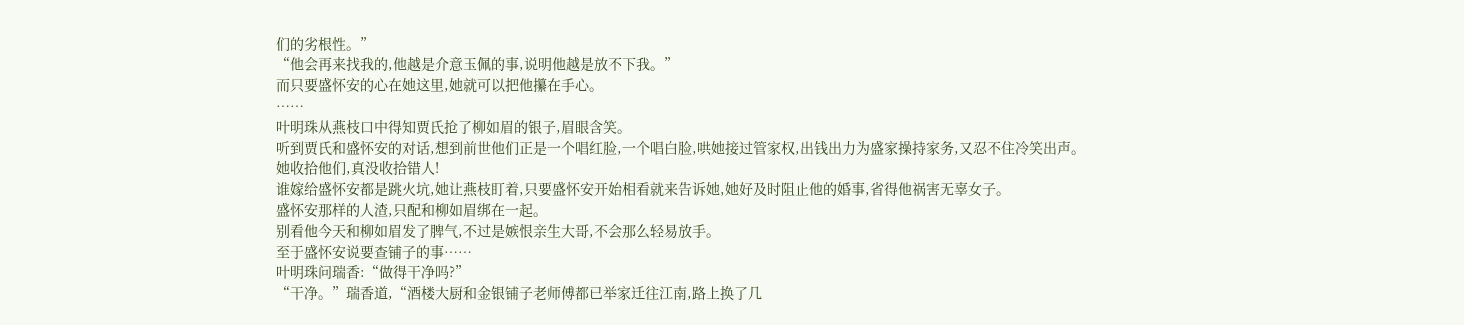们的劣根性。”
“他会再来找我的,他越是介意玉佩的事,说明他越是放不下我。”
而只要盛怀安的心在她这里,她就可以把他攥在手心。
……
叶明珠从燕枝口中得知贾氏抢了柳如眉的银子,眉眼含笑。
听到贾氏和盛怀安的对话,想到前世他们正是一个唱红脸,一个唱白脸,哄她接过管家权,出钱出力为盛家操持家务,又忍不住冷笑出声。
她收拾他们,真没收拾错人!
谁嫁给盛怀安都是跳火坑,她让燕枝盯着,只要盛怀安开始相看就来告诉她,她好及时阻止他的婚事,省得他祸害无辜女子。
盛怀安那样的人渣,只配和柳如眉绑在一起。
别看他今天和柳如眉发了脾气,不过是嫉恨亲生大哥,不会那么轻易放手。
至于盛怀安说要查铺子的事……
叶明珠问瑞香:“做得干净吗?”
“干净。”瑞香道,“酒楼大厨和金银铺子老师傅都已举家迁往江南,路上换了几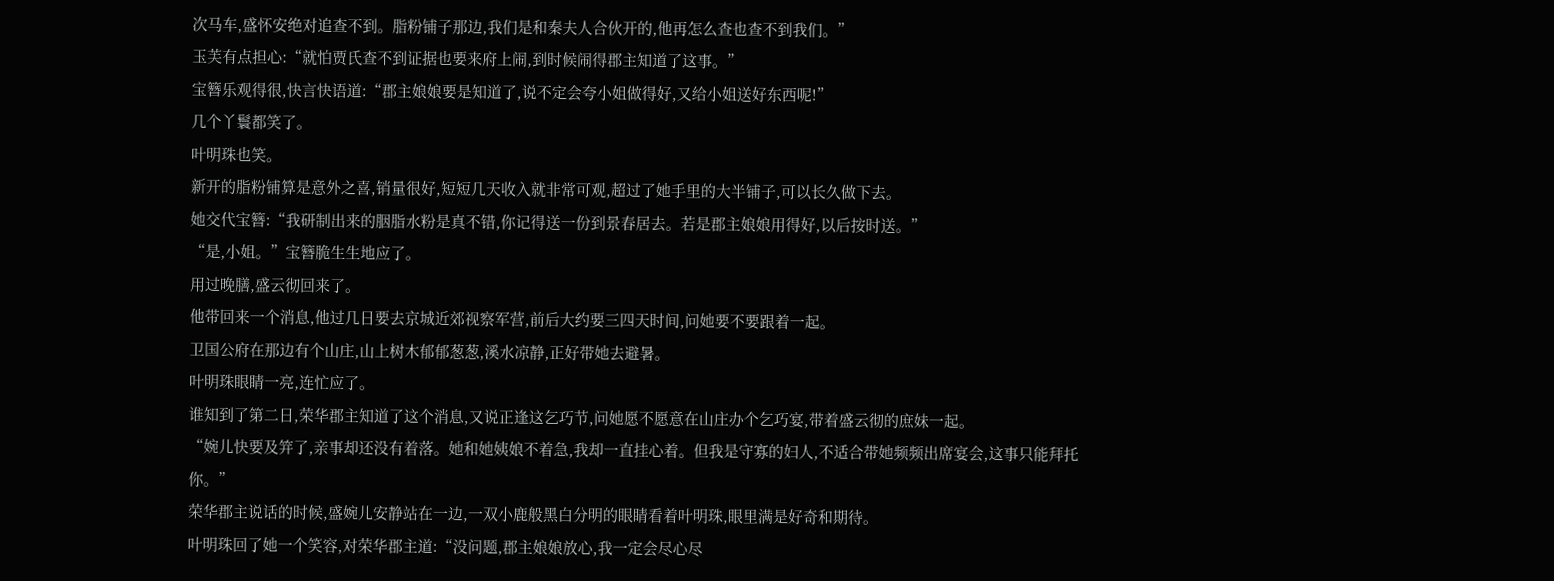次马车,盛怀安绝对追查不到。脂粉铺子那边,我们是和秦夫人合伙开的,他再怎么查也查不到我们。”
玉芙有点担心:“就怕贾氏查不到证据也要来府上闹,到时候闹得郡主知道了这事。”
宝簪乐观得很,快言快语道:“郡主娘娘要是知道了,说不定会夸小姐做得好,又给小姐送好东西呢!”
几个丫鬟都笑了。
叶明珠也笑。
新开的脂粉铺算是意外之喜,销量很好,短短几天收入就非常可观,超过了她手里的大半铺子,可以长久做下去。
她交代宝簪:“我研制出来的胭脂水粉是真不错,你记得送一份到景春居去。若是郡主娘娘用得好,以后按时送。”
“是,小姐。”宝簪脆生生地应了。
用过晚膳,盛云彻回来了。
他带回来一个消息,他过几日要去京城近郊视察军营,前后大约要三四天时间,问她要不要跟着一起。
卫国公府在那边有个山庄,山上树木郁郁葱葱,溪水凉静,正好带她去避暑。
叶明珠眼睛一亮,连忙应了。
谁知到了第二日,荣华郡主知道了这个消息,又说正逢这乞巧节,问她愿不愿意在山庄办个乞巧宴,带着盛云彻的庶妹一起。
“婉儿快要及笄了,亲事却还没有着落。她和她姨娘不着急,我却一直挂心着。但我是守寡的妇人,不适合带她频频出席宴会,这事只能拜托你。”
荣华郡主说话的时候,盛婉儿安静站在一边,一双小鹿般黑白分明的眼睛看着叶明珠,眼里满是好奇和期待。
叶明珠回了她一个笑容,对荣华郡主道:“没问题,郡主娘娘放心,我一定会尽心尽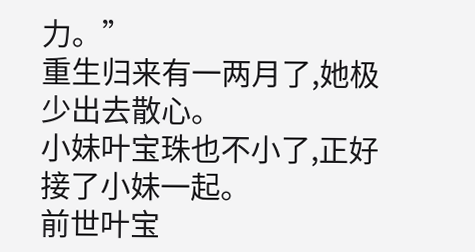力。”
重生归来有一两月了,她极少出去散心。
小妹叶宝珠也不小了,正好接了小妹一起。
前世叶宝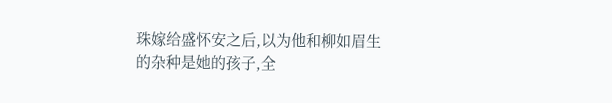珠嫁给盛怀安之后,以为他和柳如眉生的杂种是她的孩子,全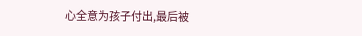心全意为孩子付出,最后被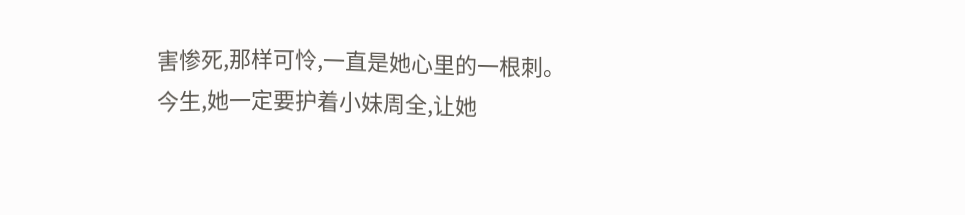害惨死,那样可怜,一直是她心里的一根刺。
今生,她一定要护着小妹周全,让她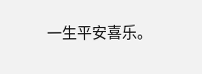一生平安喜乐。